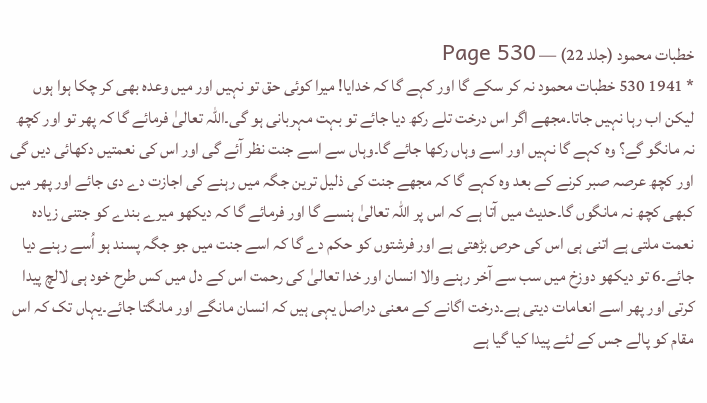خطبات محمود (جلد 22) — Page 530
* 1941 530 خطبات محمود نہ کر سکے گا اور کہے گا کہ خدایا! میرا کوئی حق تو نہیں اور میں وعدہ بھی کر چکا ہوا ہوں لیکن اب رہا نہیں جاتا۔مجھے اگر اس درخت تلے رکھ دیا جائے تو بہت مہربانی ہو گی۔اللہ تعالیٰ فرمائے گا کہ پھر تو اور کچھ نہ مانگو گے؟ وہ کہے گا نہیں اور اسے وہاں رکھا جائے گا۔وہاں سے اسے جنت نظر آئے گی اور اس کی نعمتیں دکھائی دیں گی اور کچھ عرصہ صبر کرنے کے بعد وہ کہے گا کہ مجھے جنت کی ذلیل ترین جگہ میں رہنے کی اجازت دے دی جائے اور پھر میں کبھی کچھ نہ مانگوں گا۔حدیث میں آتا ہے کہ اس پر اللہ تعالیٰ ہنسے گا اور فرمائے گا کہ دیکھو میرے بندے کو جتنی زیادہ نعمت ملتی ہے اتنی ہی اس کی حرص بڑھتی ہے اور فرشتوں کو حکم دے گا کہ اسے جنت میں جو جگہ پسند ہو اُسے رہنے دیا جائے۔6 تو دیکھو دوزخ میں سب سے آخر رہنے والا انسان اور خدا تعالیٰ کی رحمت اس کے دل میں کس طرح خود ہی لالچ پیدا کرتی اور پھر اسے انعامات دیتی ہے۔درخت اگانے کے معنی دراصل یہی ہیں کہ انسان مانگے اور مانگتا جائے۔یہاں تک کہ اس مقام کو پالے جس کے لئے پیدا کیا گیا ہے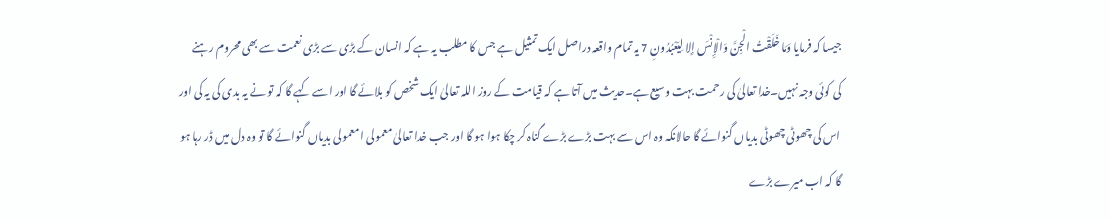جیسا کہ فرمایا وَمَا خَلَقْتُ الْجِنَّ وَالْإِنْسَ إِلا لِيَعْبُدُونِ 7 یہ تمام واقعہ دراصل ایک تمثیل ہے جس کا مطلب یہ ہے کہ انسان کے بڑی سے بڑی نعمت سے بھی محروم رہنے کی کوئی وجہ نہیں۔خدا تعالیٰ کی رحمت بہت وسیع ہے۔حدیث میں آتا ہے کہ قیامت کے روز اللہ تعالیٰ ایک شخص کو بلائے گا اور اسے کہے گا کہ تو نے یہ بدی کی یہ کی اور اس کی چھوٹی چھوٹی بدیاں گنوائے گا حالانکہ وہ اس سے بہت بڑے بڑے گناہ کر چکا ہوا ہو گا اور جب خدا تعالیٰ معمولی ا معمولی بدیاں گنوائے گا تو وہ دل میں ڈر رہا ہو گا کہ اب میرے بڑے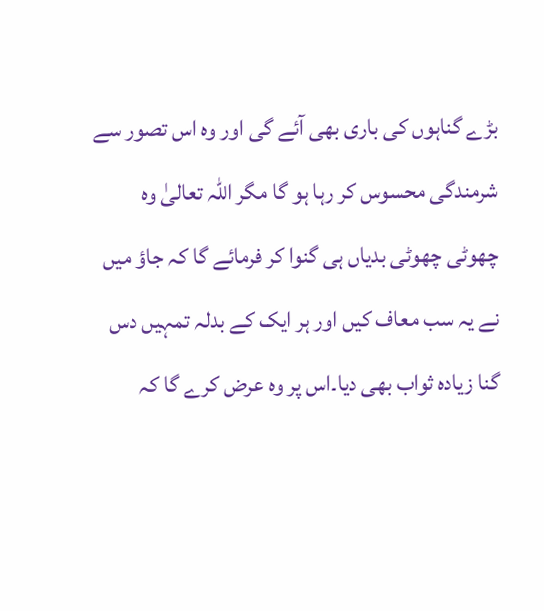بڑے گناہوں کی باری بھی آئے گی اور وہ اس تصور سے شرمندگی محسوس کر رہا ہو گا مگر اللہ تعالیٰ وہ چھوٹی چھوٹی بدیاں ہی گنوا کر فرمائے گا کہ جاؤ میں نے یہ سب معاف کیں اور ہر ایک کے بدلہ تمہیں دس گنا زیادہ ثواب بھی دیا۔اس پر وہ عرض کرے گا کہ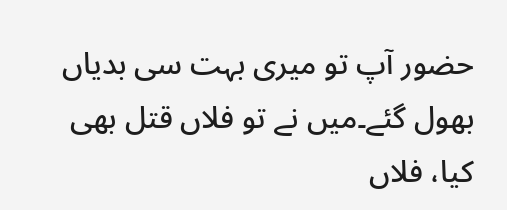حضور آپ تو میری بہت سی بدیاں بھول گئے۔میں نے تو فلاں قتل بھی کیا، فلاں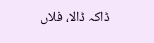ڈاکہ ڈالا، فلاں